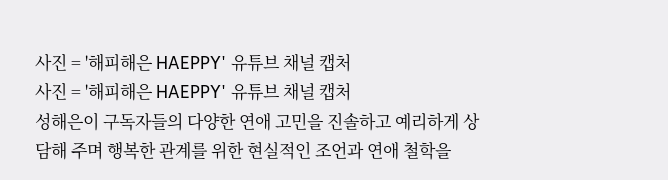사진 = '해피해은 HAEPPY' 유튜브 채널 캡처
사진 = '해피해은 HAEPPY' 유튜브 채널 캡처
성해은이 구독자들의 다양한 연애 고민을 진솔하고 예리하게 상담해 주며 행복한 관계를 위한 현실적인 조언과 연애 철학을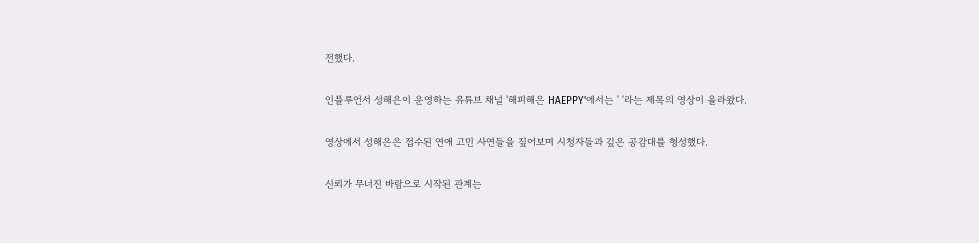전했다.

인플루언서 성해은이 운영하는 유튜브 채널 '해피해은 HAEPPY'에서는 ' '라는 제목의 영상이 올라왔다.

영상에서 성해은은 접수된 연애 고민 사연들을 짚어보며 시청자들과 깊은 공감대를 형성했다.

신뢰가 무너진 바람으로 시작된 관계는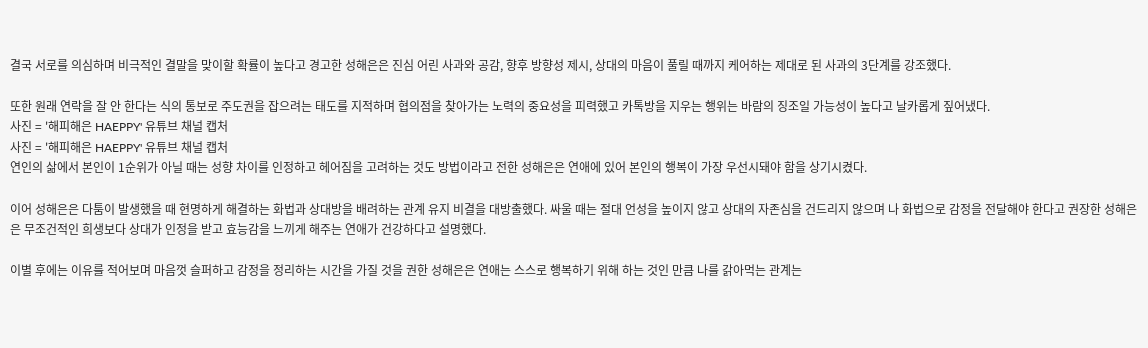결국 서로를 의심하며 비극적인 결말을 맞이할 확률이 높다고 경고한 성해은은 진심 어린 사과와 공감, 향후 방향성 제시, 상대의 마음이 풀릴 때까지 케어하는 제대로 된 사과의 3단계를 강조했다.

또한 원래 연락을 잘 안 한다는 식의 통보로 주도권을 잡으려는 태도를 지적하며 협의점을 찾아가는 노력의 중요성을 피력했고 카톡방을 지우는 행위는 바람의 징조일 가능성이 높다고 날카롭게 짚어냈다.
사진 = '해피해은 HAEPPY' 유튜브 채널 캡처
사진 = '해피해은 HAEPPY' 유튜브 채널 캡처
연인의 삶에서 본인이 1순위가 아닐 때는 성향 차이를 인정하고 헤어짐을 고려하는 것도 방법이라고 전한 성해은은 연애에 있어 본인의 행복이 가장 우선시돼야 함을 상기시켰다.

이어 성해은은 다툼이 발생했을 때 현명하게 해결하는 화법과 상대방을 배려하는 관계 유지 비결을 대방출했다. 싸울 때는 절대 언성을 높이지 않고 상대의 자존심을 건드리지 않으며 나 화법으로 감정을 전달해야 한다고 권장한 성해은은 무조건적인 희생보다 상대가 인정을 받고 효능감을 느끼게 해주는 연애가 건강하다고 설명했다.

이별 후에는 이유를 적어보며 마음껏 슬퍼하고 감정을 정리하는 시간을 가질 것을 권한 성해은은 연애는 스스로 행복하기 위해 하는 것인 만큼 나를 갉아먹는 관계는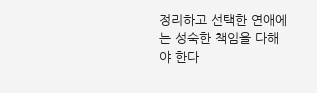정리하고 선택한 연애에는 성숙한 책임을 다해야 한다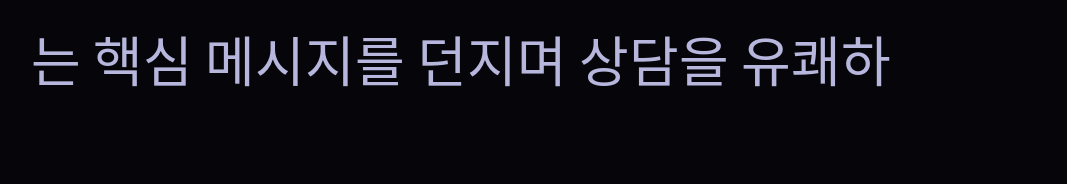는 핵심 메시지를 던지며 상담을 유쾌하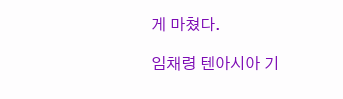게 마쳤다.

임채령 텐아시아 기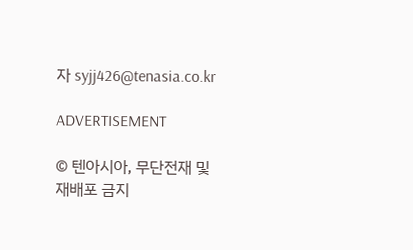자 syjj426@tenasia.co.kr

ADVERTISEMENT

© 텐아시아, 무단전재 및 재배포 금지